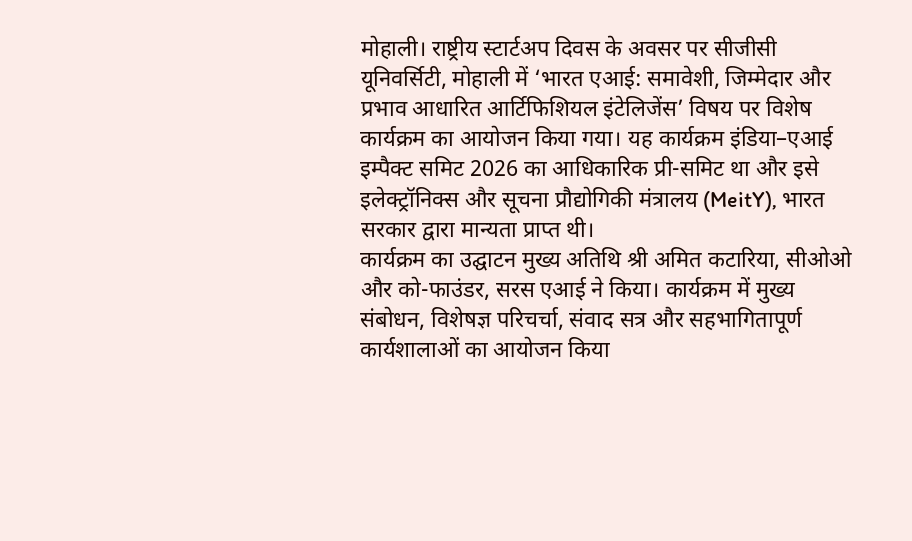मोहाली। राष्ट्रीय स्टार्टअप दिवस के अवसर पर सीजीसी यूनिवर्सिटी, मोहाली में ‘भारत एआई: समावेशी, जिम्मेदार और प्रभाव आधारित आर्टिफिशियल इंटेलिजेंस’ विषय पर विशेष कार्यक्रम का आयोजन किया गया। यह कार्यक्रम इंडिया–एआई इम्पैक्ट समिट 2026 का आधिकारिक प्री-समिट था और इसे इलेक्ट्रॉनिक्स और सूचना प्रौद्योगिकी मंत्रालय (MeitY), भारत सरकार द्वारा मान्यता प्राप्त थी।
कार्यक्रम का उद्घाटन मुख्य अतिथि श्री अमित कटारिया, सीओओ और को-फाउंडर, सरस एआई ने किया। कार्यक्रम में मुख्य संबोधन, विशेषज्ञ परिचर्चा, संवाद सत्र और सहभागितापूर्ण कार्यशालाओं का आयोजन किया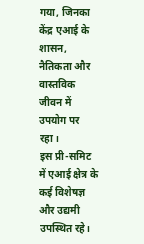गया, जिनका केंद्र एआई के शासन, नैतिकता और वास्तविक जीवन में उपयोग पर रहा।
इस प्री-समिट में एआई क्षेत्र के कई विशेषज्ञ और उद्यमी उपस्थित रहे।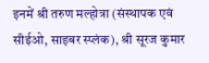इनमें श्री तरुण मल्होत्रा (संस्थापक एवं सीईओ, साइबर स्प्लंक), श्री सूरज कुमार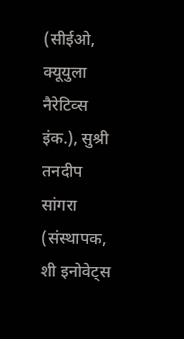(सीईओ, क्यूयुला नैरेटिव्स इंक.), सुश्री तनदीप सांगरा (संस्थापक, शी इनोवेट्स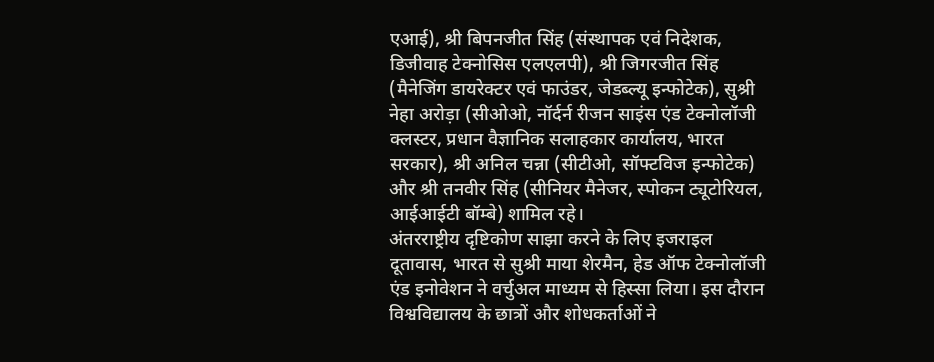एआई), श्री बिपनजीत सिंह (संस्थापक एवं निदेशक, डिजीवाह टेक्नोसिस एलएलपी), श्री जिगरजीत सिंह (मैनेजिंग डायरेक्टर एवं फाउंडर, जेडब्ल्यू इन्फोटेक), सुश्री नेहा अरोड़ा (सीओओ, नॉर्दर्न रीजन साइंस एंड टेक्नोलॉजी क्लस्टर, प्रधान वैज्ञानिक सलाहकार कार्यालय, भारत सरकार), श्री अनिल चन्ना (सीटीओ, सॉफ्टविज इन्फोटेक) और श्री तनवीर सिंह (सीनियर मैनेजर, स्पोकन ट्यूटोरियल, आईआईटी बॉम्बे) शामिल रहे।
अंतरराष्ट्रीय दृष्टिकोण साझा करने के लिए इजराइल दूतावास, भारत से सुश्री माया शेरमैन, हेड ऑफ टेक्नोलॉजी एंड इनोवेशन ने वर्चुअल माध्यम से हिस्सा लिया। इस दौरान विश्वविद्यालय के छात्रों और शोधकर्ताओं ने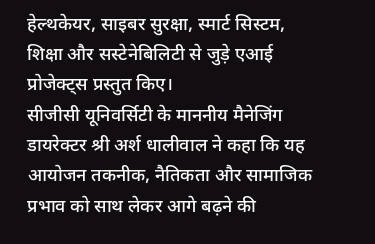हेल्थकेयर, साइबर सुरक्षा, स्मार्ट सिस्टम, शिक्षा और सस्टेनेबिलिटी से जुड़े एआई प्रोजेक्ट्स प्रस्तुत किए।
सीजीसी यूनिवर्सिटी के माननीय मैनेजिंग डायरेक्टर श्री अर्श धालीवाल ने कहा कि यह आयोजन तकनीक, नैतिकता और सामाजिक प्रभाव को साथ लेकर आगे बढ़ने की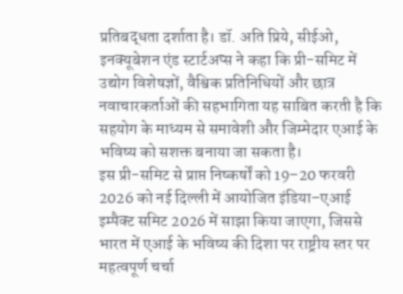प्रतिबद्धता दर्शाता है। डॉ. अति प्रिये, सीईओ, इनक्यूबेशन एंड स्टार्टअप्स ने कहा कि प्री-समिट में उद्योग विशेषज्ञों, वैश्विक प्रतिनिधियों और छात्र नवाचारकर्ताओं की सहभागिता यह साबित करती है कि सहयोग के माध्यम से समावेशी और जिम्मेदार एआई के भविष्य को सशक्त बनाया जा सकता है।
इस प्री-समिट से प्राप्त निष्कर्षों को 19–20 फरवरी 2026 को नई दिल्ली में आयोजित इंडिया–एआई इम्पैक्ट समिट 2026 में साझा किया जाएगा, जिससे भारत में एआई के भविष्य की दिशा पर राष्ट्रीय स्तर पर महत्वपूर्ण चर्चा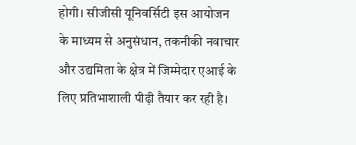होगी। सीजीसी यूनिवर्सिटी इस आयोजन के माध्यम से अनुसंधान, तकनीकी नवाचार और उद्यमिता के क्षेत्र में जिम्मेदार एआई के लिए प्रतिभाशाली पीढ़ी तैयार कर रही है।